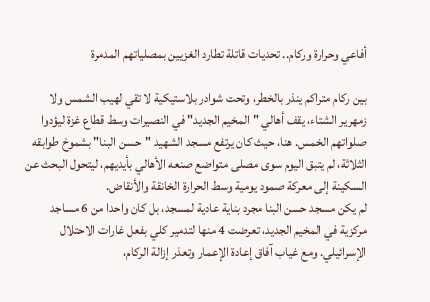أفاعي وحرارة وركام.. تحديات قاتلة تطارد الغزيين بمصلياتهم المدمرة

بين ركام متراكم ينذر بالخطر، وتحت شوادر بلاستيكية لا تقي لهيب الشمس ولا زمهرير الشتاء، يقف أهالي "المخيم الجديد" في النصيرات وسط قطاع غزة ليؤدوا صلواتهم الخمس. هنا، حيث كان يرتفع مسجد الشهيد "حسن البنا" بشموخ طوابقه الثلاثة، لم يتبق اليوم سوى مصلى متواضع صنعه الأهالي بأيديهم، ليتحول البحث عن السكينة إلى معركة صمود يومية وسط الحرارة الخانقة والأنقاض.
لم يكن مسجد حسن البنا مجرد بناية عادية لمسجد، بل كان واحدا من 6 مساجد مركزية في المخيم الجديد، تعرضت 4 منها لتدمير كلي بفعل غارات الاحتلال الإسرائيلي. ومع غياب آفاق إعادة الإعمار وتعذر إزالة الركام،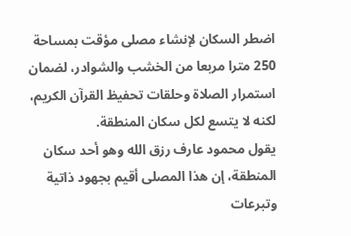اضطر السكان لإنشاء مصلى مؤقت بمساحة 250 مترا مربعا من الخشب والشوادر، لضمان استمرار الصلاة وحلقات تحفيظ القرآن الكريم، لكنه لا يتسع لكل سكان المنطقة.
يقول محمود عارف رزق الله وهو أحد سكان المنطقة، إن هذا المصلى أقيم بجهود ذاتية وتبرعات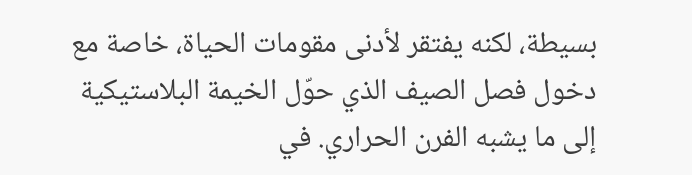بسيطة، لكنه يفتقر لأدنى مقومات الحياة، خاصة مع دخول فصل الصيف الذي حوّل الخيمة البلاستيكية إلى ما يشبه الفرن الحراري. في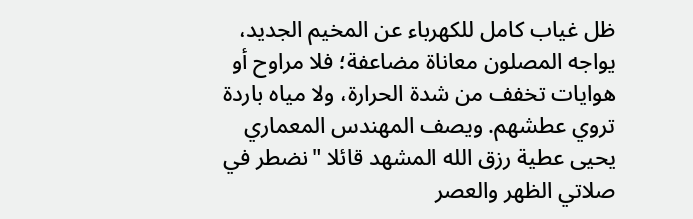ظل غياب كامل للكهرباء عن المخيم الجديد، يواجه المصلون معاناة مضاعفة؛ فلا مراوح أو هوايات تخفف من شدة الحرارة، ولا مياه باردة تروي عطشهم. ويصف المهندس المعماري يحيى عطية رزق الله المشهد قائلا "نضطر في صلاتي الظهر والعصر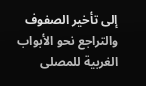إلى تأخير الصفوف والتراجع نحو الأبواب الغربية للمصلى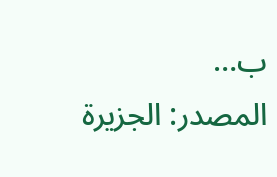ب…
المصدر: الجزيرة